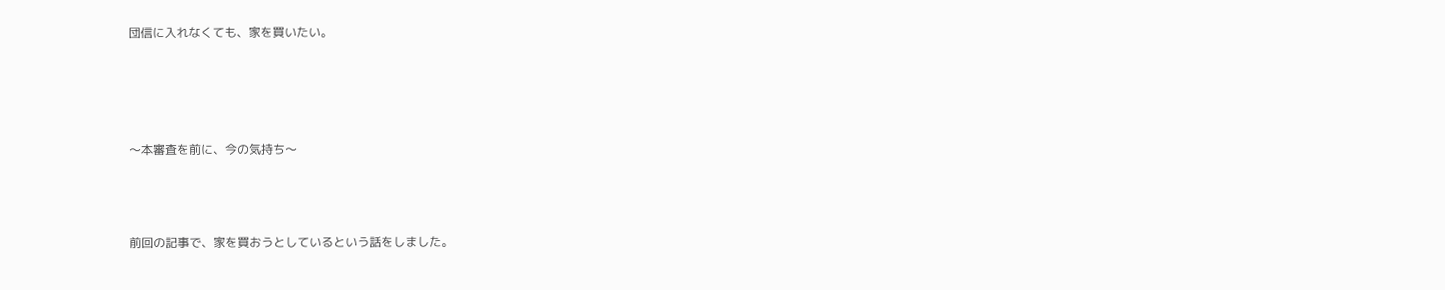団信に入れなくても、家を買いたい。




〜本審査を前に、今の気持ち〜



前回の記事で、家を買おうとしているという話をしました。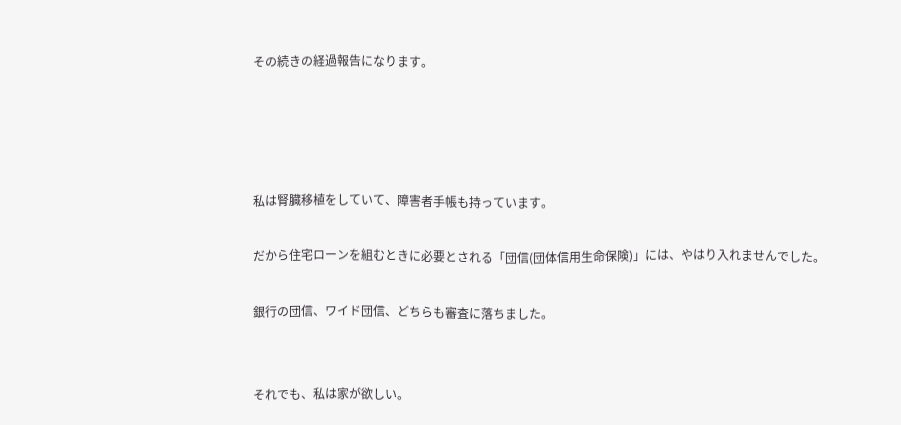その続きの経過報告になります。




私は腎臓移植をしていて、障害者手帳も持っています。

だから住宅ローンを組むときに必要とされる「団信(団体信用生命保険)」には、やはり入れませんでした。

銀行の団信、ワイド団信、どちらも審査に落ちました。


それでも、私は家が欲しい。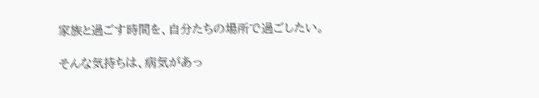家族と過ごす時間を、自分たちの場所で過ごしたい。

そんな気持ちは、病気があっ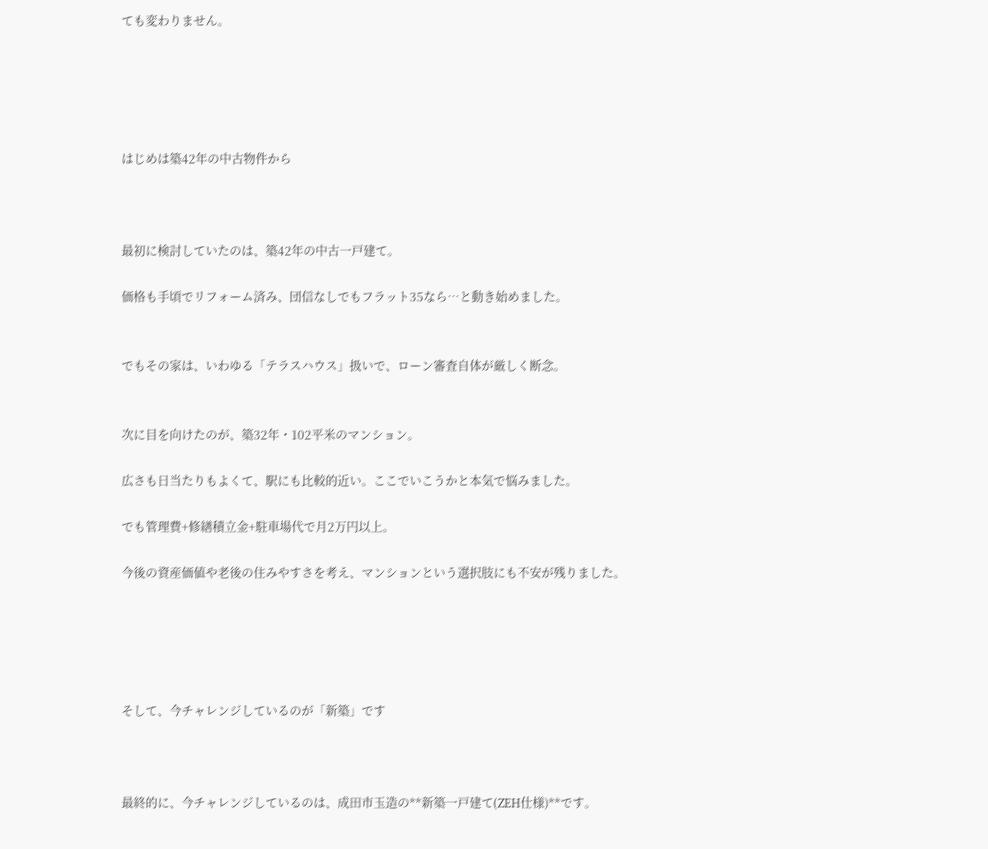ても変わりません。





はじめは築42年の中古物件から



最初に検討していたのは、築42年の中古一戸建て。

価格も手頃でリフォーム済み、団信なしでもフラット35なら…と動き始めました。


でもその家は、いわゆる「テラスハウス」扱いで、ローン審査自体が厳しく断念。


次に目を向けたのが、築32年・102平米のマンション。

広さも日当たりもよくて、駅にも比較的近い。ここでいこうかと本気で悩みました。

でも管理費+修繕積立金+駐車場代で月2万円以上。

今後の資産価値や老後の住みやすさを考え、マンションという選択肢にも不安が残りました。





そして、今チャレンジしているのが「新築」です



最終的に、今チャレンジしているのは、成田市玉造の**新築一戸建て(ZEH仕様)**です。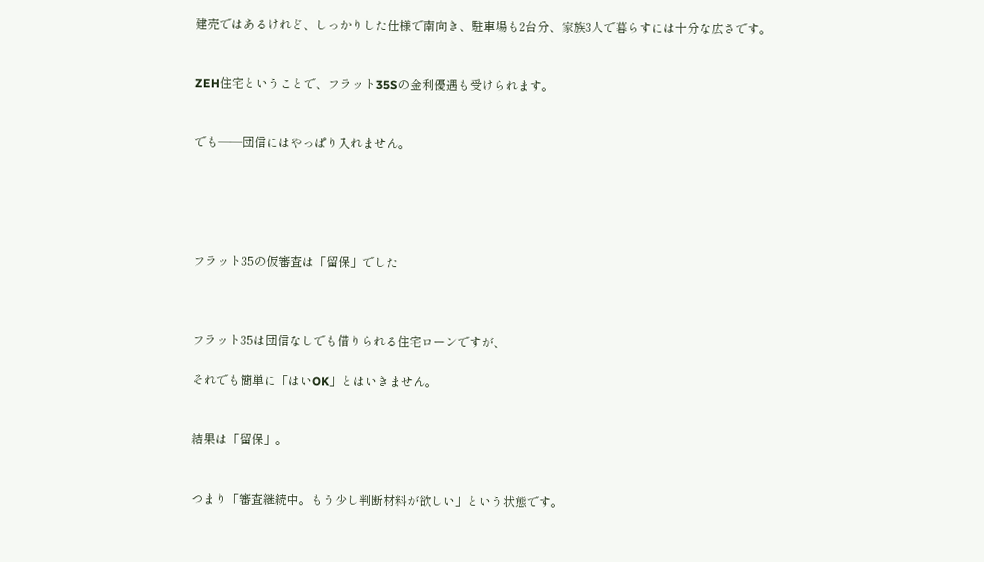建売ではあるけれど、しっかりした仕様で南向き、駐車場も2台分、家族3人で暮らすには十分な広さです。


ZEH住宅ということで、フラット35Sの金利優遇も受けられます。


でも――団信にはやっぱり入れません。





フラット35の仮審査は「留保」でした



フラット35は団信なしでも借りられる住宅ローンですが、

それでも簡単に「はいOK」とはいきません。


結果は「留保」。


つまり「審査継続中。もう少し判断材料が欲しい」という状態です。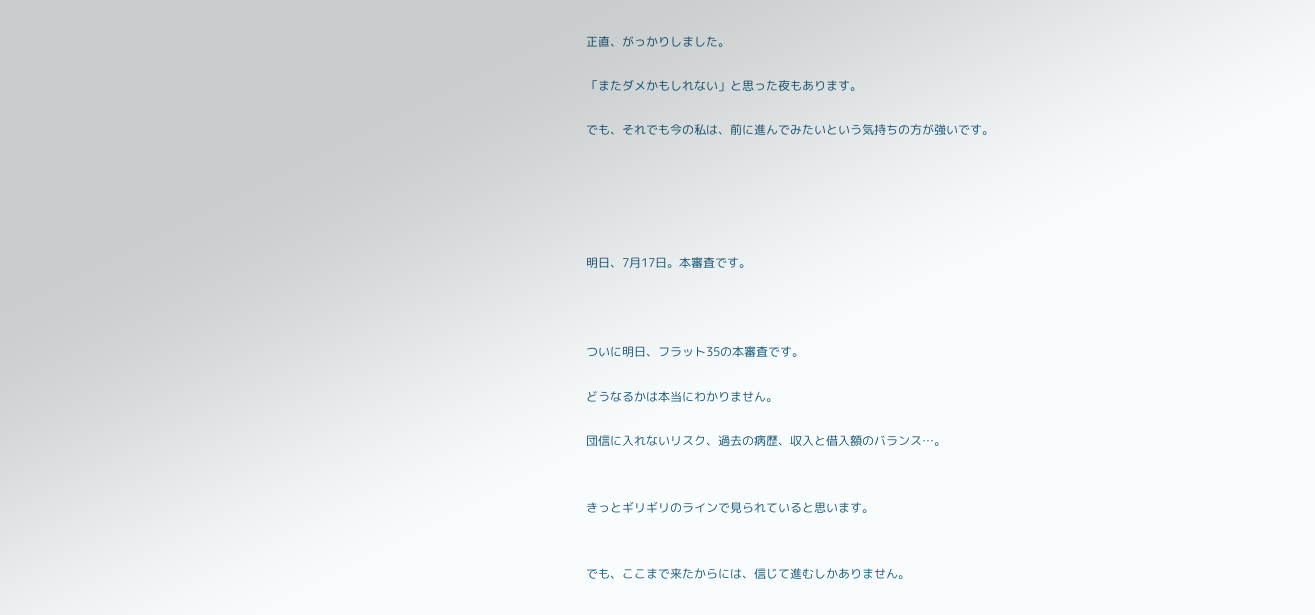正直、がっかりしました。

「またダメかもしれない」と思った夜もあります。

でも、それでも今の私は、前に進んでみたいという気持ちの方が強いです。





明日、7月17日。本審査です。



ついに明日、フラット35の本審査です。

どうなるかは本当にわかりません。

団信に入れないリスク、過去の病歴、収入と借入額のバランス…。


きっとギリギリのラインで見られていると思います。


でも、ここまで来たからには、信じて進むしかありません。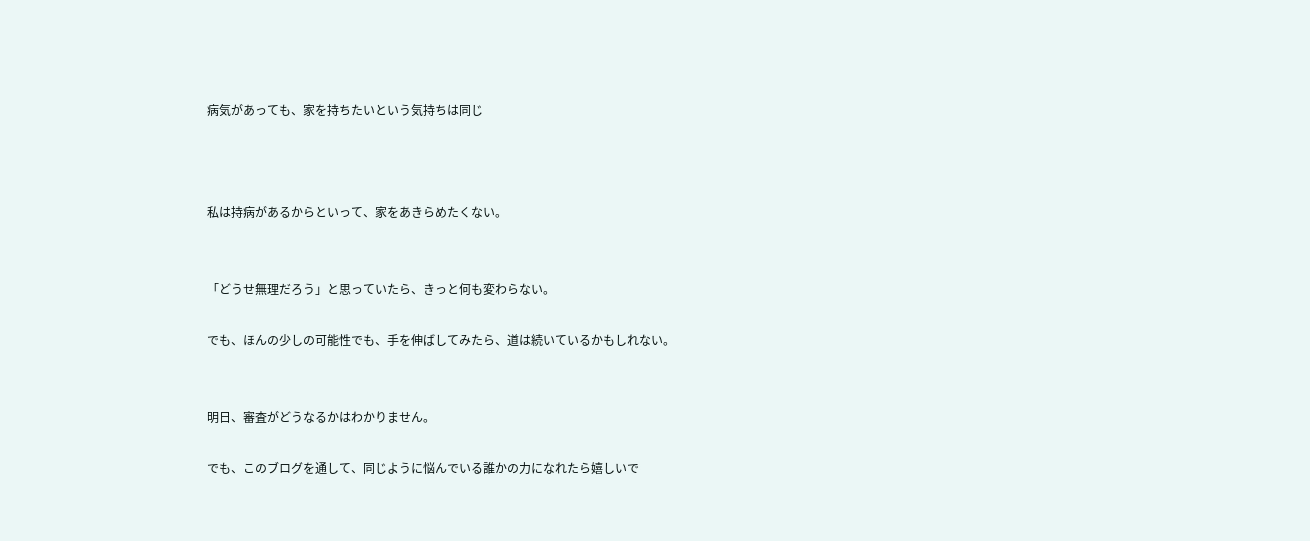病気があっても、家を持ちたいという気持ちは同じ



私は持病があるからといって、家をあきらめたくない。


「どうせ無理だろう」と思っていたら、きっと何も変わらない。

でも、ほんの少しの可能性でも、手を伸ばしてみたら、道は続いているかもしれない。


明日、審査がどうなるかはわかりません。

でも、このブログを通して、同じように悩んでいる誰かの力になれたら嬉しいで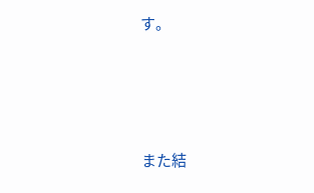す。




また結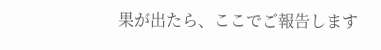果が出たら、ここでご報告します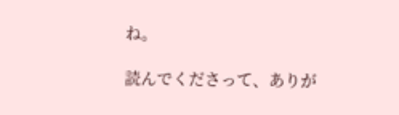ね。

読んでくださって、ありが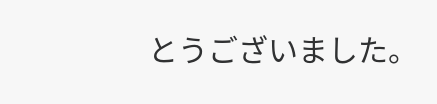とうございました。